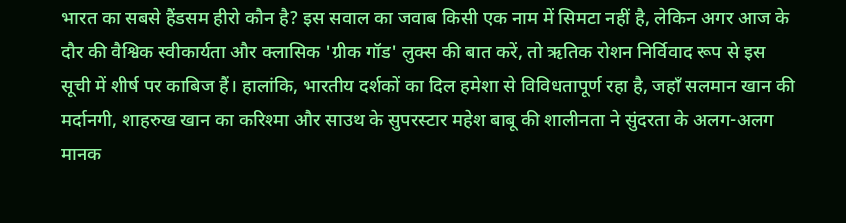भारत का सबसे हैंडसम हीरो कौन है? इस सवाल का जवाब किसी एक नाम में सिमटा नहीं है, लेकिन अगर आज के दौर की वैश्विक स्वीकार्यता और क्लासिक 'ग्रीक गॉड' लुक्स की बात करें, तो ऋतिक रोशन निर्विवाद रूप से इस सूची में शीर्ष पर काबिज हैं। हालांकि, भारतीय दर्शकों का दिल हमेशा से विविधतापूर्ण रहा है, जहाँ सलमान खान की मर्दानगी, शाहरुख खान का करिश्मा और साउथ के सुपरस्टार महेश बाबू की शालीनता ने सुंदरता के अलग-अलग मानक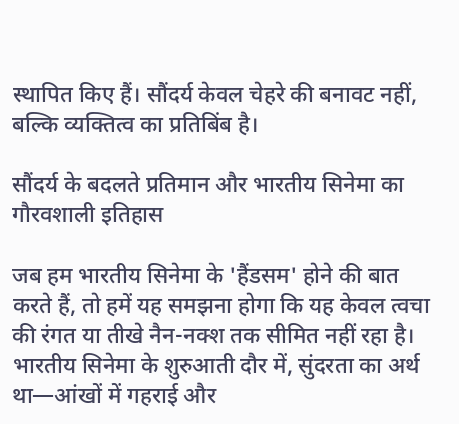स्थापित किए हैं। सौंदर्य केवल चेहरे की बनावट नहीं, बल्कि व्यक्तित्व का प्रतिबिंब है।

सौंदर्य के बदलते प्रतिमान और भारतीय सिनेमा का गौरवशाली इतिहास

जब हम भारतीय सिनेमा के 'हैंडसम' होने की बात करते हैं, तो हमें यह समझना होगा कि यह केवल त्वचा की रंगत या तीखे नैन-नक्श तक सीमित नहीं रहा है। भारतीय सिनेमा के शुरुआती दौर में, सुंदरता का अर्थ था—आंखों में गहराई और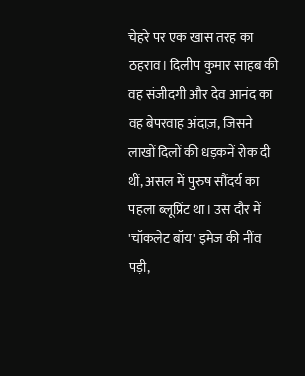चेहरे पर एक खास तरह का ठहराव। दिलीप कुमार साहब की वह संजीदगी और देव आनंद का वह बेपरवाह अंदाज़, जिसने लाखों दिलों की धड़कनें रोक दी थीं, असल में पुरुष सौंदर्य का पहला ब्लूप्रिंट था। उस दौर में 'चॉकलेट बॉय' इमेज की नींव पड़ी,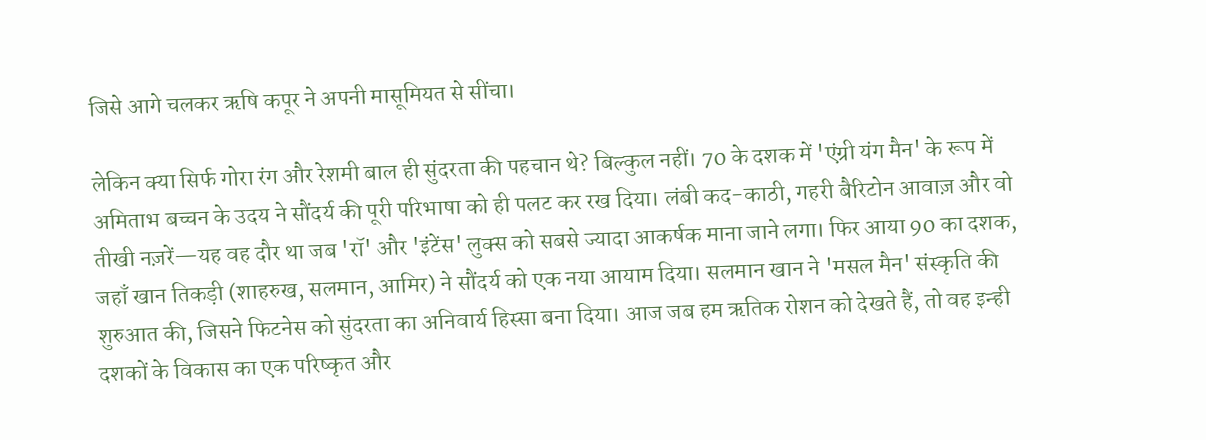जिसे आगे चलकर ऋषि कपूर ने अपनी मासूमियत से सींचा।

लेकिन क्या सिर्फ गोरा रंग और रेशमी बाल ही सुंदरता की पहचान थे? बिल्कुल नहीं। 70 के दशक में 'एंग्री यंग मैन' के रूप में अमिताभ बच्चन के उदय ने सौंदर्य की पूरी परिभाषा को ही पलट कर रख दिया। लंबी कद-काठी, गहरी बैरिटोन आवाज़ और वो तीखी नज़रें—यह वह दौर था जब 'रॉ' और 'इंटेंस' लुक्स को सबसे ज्यादा आकर्षक माना जाने लगा। फिर आया 90 का दशक, जहाँ खान तिकड़ी (शाहरुख, सलमान, आमिर) ने सौंदर्य को एक नया आयाम दिया। सलमान खान ने 'मसल मैन' संस्कृति की शुरुआत की, जिसने फिटनेस को सुंदरता का अनिवार्य हिस्सा बना दिया। आज जब हम ऋतिक रोशन को देखते हैं, तो वह इन्ही दशकों के विकास का एक परिष्कृत और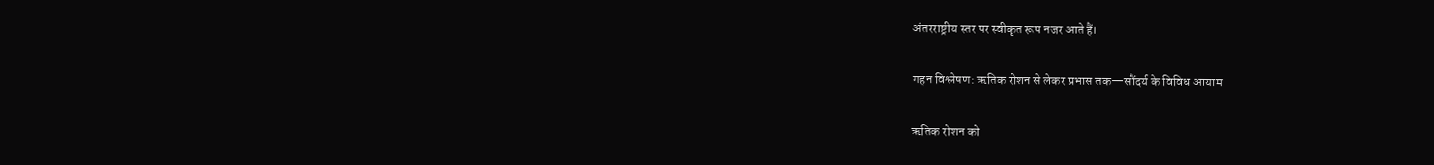अंतरराष्ट्रीय स्तर पर स्वीकृत रूप नजर आते हैं।

गहन विश्लेषण: ऋतिक रोशन से लेकर प्रभास तक—सौंदर्य के विविध आयाम

ऋतिक रोशन को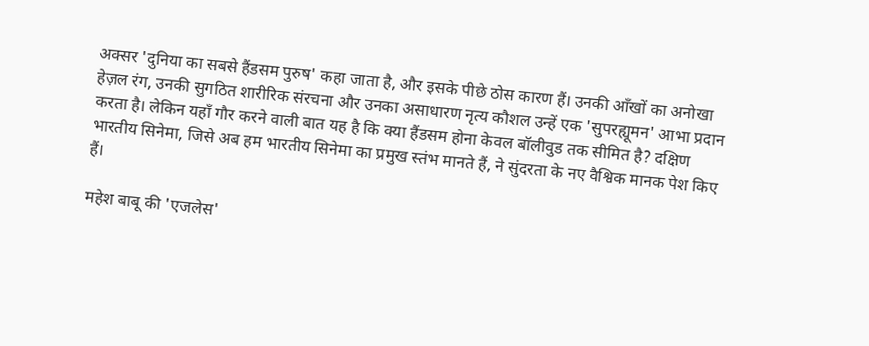अक्सर 'दुनिया का सबसे हैंडसम पुरुष' कहा जाता है, और इसके पीछे ठोस कारण हैं। उनकी आँखों का अनोखा हेज़ल रंग, उनकी सुगठित शारीरिक संरचना और उनका असाधारण नृत्य कौशल उन्हें एक 'सुपरह्यूमन' आभा प्रदान करता है। लेकिन यहाँ गौर करने वाली बात यह है कि क्या हैंडसम होना केवल बॉलीवुड तक सीमित है? दक्षिण भारतीय सिनेमा, जिसे अब हम भारतीय सिनेमा का प्रमुख स्तंभ मानते हैं, ने सुंदरता के नए वैश्विक मानक पेश किए हैं।

महेश बाबू की 'एजलेस'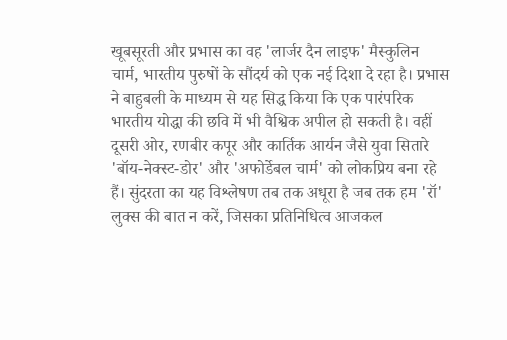खूबसूरती और प्रभास का वह 'लार्जर दैन लाइफ' मैस्कुलिन चार्म, भारतीय पुरुषों के सौंदर्य को एक नई दिशा दे रहा है। प्रभास ने बाहुबली के माध्यम से यह सिद्ध किया कि एक पारंपरिक भारतीय योद्धा की छवि में भी वैश्विक अपील हो सकती है। वहीं दूसरी ओर, रणबीर कपूर और कार्तिक आर्यन जैसे युवा सितारे 'बॉय-नेक्स्ट-डोर' और 'अफोर्डेबल चार्म' को लोकप्रिय बना रहे हैं। सुंदरता का यह विश्लेषण तब तक अधूरा है जब तक हम 'रॉ' लुक्स की बात न करें, जिसका प्रतिनिधित्व आजकल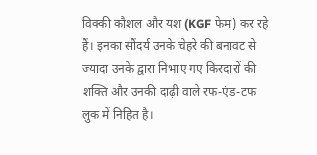विक्की कौशल और यश (KGF फेम) कर रहे हैं। इनका सौंदर्य उनके चेहरे की बनावट से ज्यादा उनके द्वारा निभाए गए किरदारों की शक्ति और उनकी दाढ़ी वाले रफ-एंड-टफ लुक में निहित है।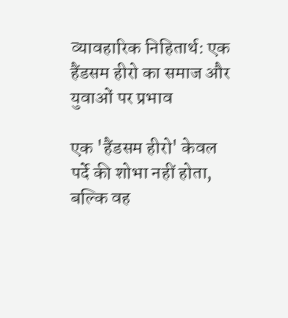व्यावहारिक निहितार्थ: एक हैंडसम हीरो का समाज और युवाओं पर प्रभाव

एक 'हैंडसम हीरो' केवल पर्दे की शोभा नहीं होता, बल्कि वह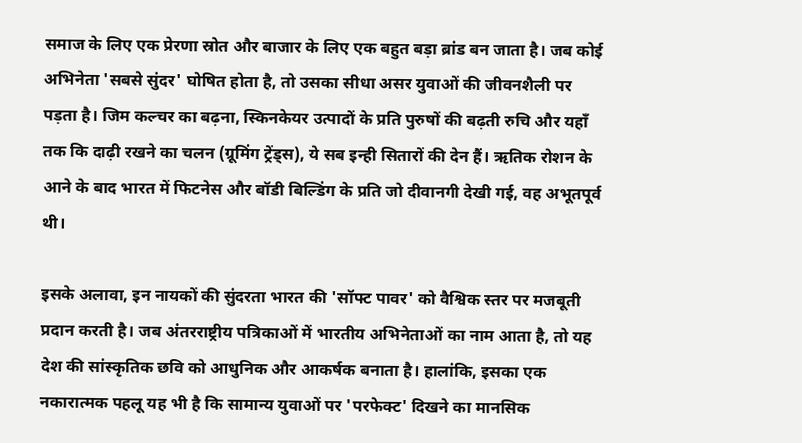समाज के लिए एक प्रेरणा स्रोत और बाजार के लिए एक बहुत बड़ा ब्रांड बन जाता है। जब कोई अभिनेता 'सबसे सुंदर' घोषित होता है, तो उसका सीधा असर युवाओं की जीवनशैली पर पड़ता है। जिम कल्चर का बढ़ना, स्किनकेयर उत्पादों के प्रति पुरुषों की बढ़ती रुचि और यहाँ तक कि दाढ़ी रखने का चलन (ग्रूमिंग ट्रेंड्स), ये सब इन्ही सितारों की देन हैं। ऋतिक रोशन के आने के बाद भारत में फिटनेस और बॉडी बिल्डिंग के प्रति जो दीवानगी देखी गई, वह अभूतपूर्व थी।

इसके अलावा, इन नायकों की सुंदरता भारत की 'सॉफ्ट पावर' को वैश्विक स्तर पर मजबूती प्रदान करती है। जब अंतरराष्ट्रीय पत्रिकाओं में भारतीय अभिनेताओं का नाम आता है, तो यह देश की सांस्कृतिक छवि को आधुनिक और आकर्षक बनाता है। हालांकि, इसका एक नकारात्मक पहलू यह भी है कि सामान्य युवाओं पर 'परफेक्ट' दिखने का मानसिक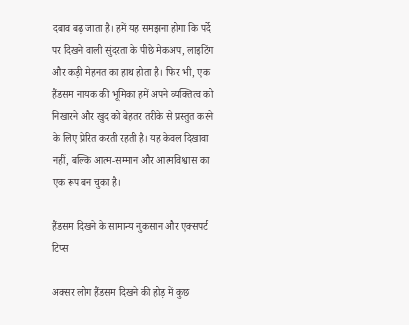दबाव बढ़ जाता है। हमें यह समझना होगा कि पर्दे पर दिखने वाली सुंदरता के पीछे मेकअप, लाइटिंग और कड़ी मेहनत का हाथ होता है। फिर भी, एक हैंडसम नायक की भूमिका हमें अपने व्यक्तित्व को निखारने और खुद को बेहतर तरीके से प्रस्तुत करने के लिए प्रेरित करती रहती है। यह केवल दिखावा नहीं, बल्कि आत्म-सम्मान और आत्मविश्वास का एक रूप बन चुका है।

हैंडसम दिखने के सामान्य नुकसान और एक्सपर्ट टिप्स

अक्सर लोग हैंडसम दिखने की होड़ में कुछ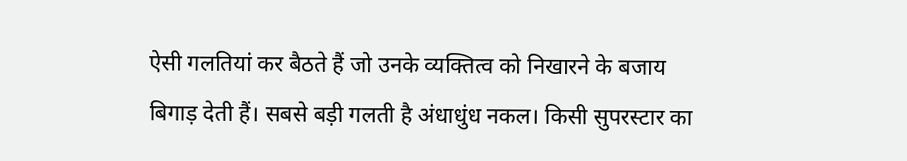ऐसी गलतियां कर बैठते हैं जो उनके व्यक्तित्व को निखारने के बजाय बिगाड़ देती हैं। सबसे बड़ी गलती है अंधाधुंध नकल। किसी सुपरस्टार का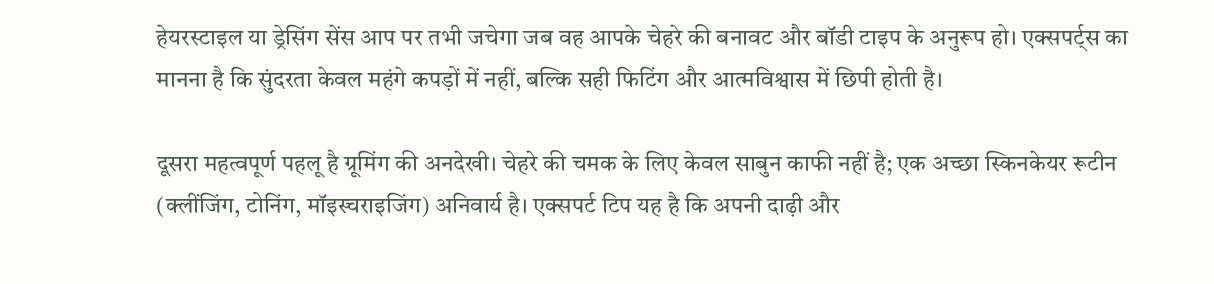हेयरस्टाइल या ड्रेसिंग सेंस आप पर तभी जचेगा जब वह आपके चेहरे की बनावट और बॉडी टाइप के अनुरूप हो। एक्सपर्ट्स का मानना है कि सुंदरता केवल महंगे कपड़ों में नहीं, बल्कि सही फिटिंग और आत्मविश्वास में छिपी होती है।

दूसरा महत्वपूर्ण पहलू है ग्रूमिंग की अनदेखी। चेहरे की चमक के लिए केवल साबुन काफी नहीं है; एक अच्छा स्किनकेयर रूटीन (क्लींजिंग, टोनिंग, मॉइस्चराइजिंग) अनिवार्य है। एक्सपर्ट टिप यह है कि अपनी दाढ़ी और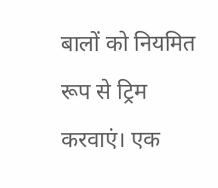बालों को नियमित रूप से ट्रिम करवाएं। एक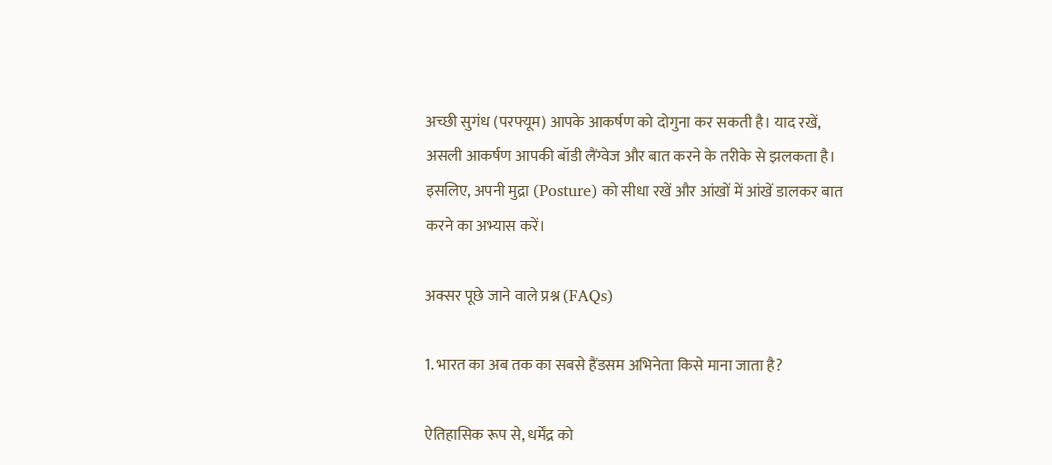अच्छी सुगंध (परफ्यूम) आपके आकर्षण को दोगुना कर सकती है। याद रखें, असली आकर्षण आपकी बॉडी लैंग्वेज और बात करने के तरीके से झलकता है। इसलिए, अपनी मुद्रा (Posture) को सीधा रखें और आंखों में आंखें डालकर बात करने का अभ्यास करें।

अक्सर पूछे जाने वाले प्रश्न (FAQs)

1. भारत का अब तक का सबसे हैंडसम अभिनेता किसे माना जाता है?

ऐतिहासिक रूप से, धर्मेंद्र को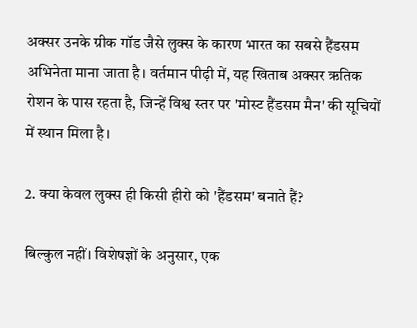अक्सर उनके ग्रीक गॉड जैसे लुक्स के कारण भारत का सबसे हैंडसम अभिनेता माना जाता है। वर्तमान पीढ़ी में, यह खिताब अक्सर ऋतिक रोशन के पास रहता है, जिन्हें विश्व स्तर पर 'मोस्ट हैंडसम मैन' की सूचियों में स्थान मिला है।

2. क्या केवल लुक्स ही किसी हीरो को 'हैंडसम' बनाते हैं?

बिल्कुल नहीं। विशेषज्ञों के अनुसार, एक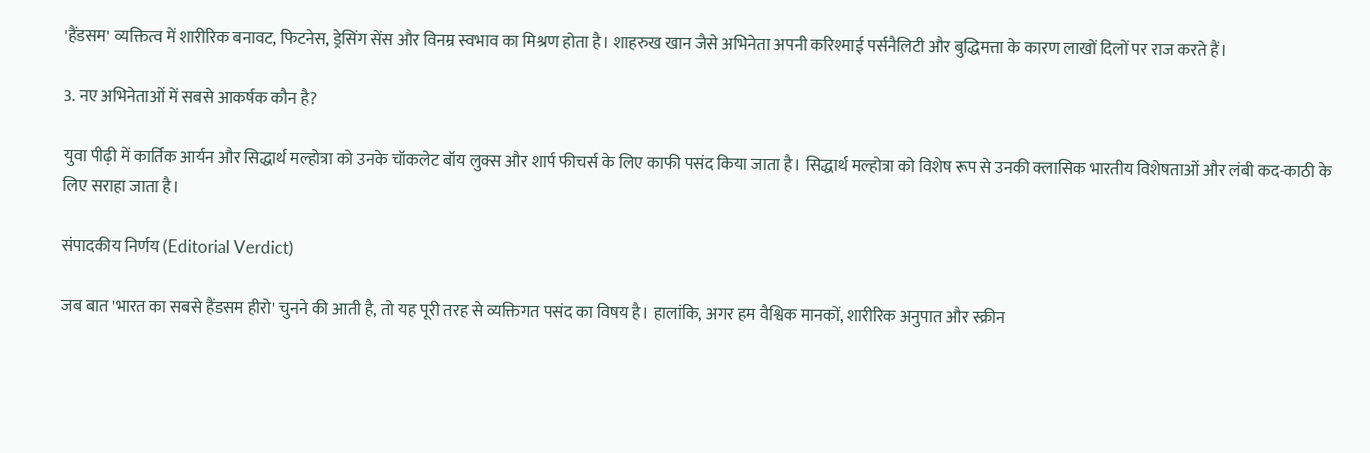'हैंडसम' व्यक्तित्व में शारीरिक बनावट, फिटनेस, ड्रेसिंग सेंस और विनम्र स्वभाव का मिश्रण होता है। शाहरुख खान जैसे अभिनेता अपनी करिश्माई पर्सनैलिटी और बुद्धिमत्ता के कारण लाखों दिलों पर राज करते हैं।

3. नए अभिनेताओं में सबसे आकर्षक कौन है?

युवा पीढ़ी में कार्तिक आर्यन और सिद्धार्थ मल्होत्रा को उनके चॉकलेट बॉय लुक्स और शार्प फीचर्स के लिए काफी पसंद किया जाता है। सिद्धार्थ मल्होत्रा को विशेष रूप से उनकी क्लासिक भारतीय विशेषताओं और लंबी कद-काठी के लिए सराहा जाता है।

संपादकीय निर्णय (Editorial Verdict)

जब बात 'भारत का सबसे हैंडसम हीरो' चुनने की आती है, तो यह पूरी तरह से व्यक्तिगत पसंद का विषय है। हालांकि, अगर हम वैश्विक मानकों, शारीरिक अनुपात और स्क्रीन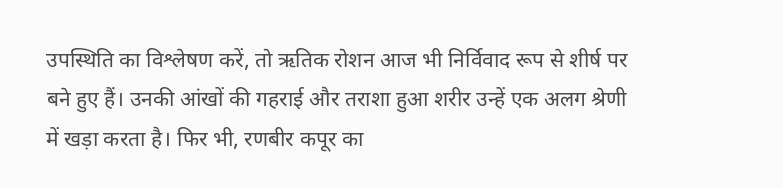उपस्थिति का विश्लेषण करें, तो ऋतिक रोशन आज भी निर्विवाद रूप से शीर्ष पर बने हुए हैं। उनकी आंखों की गहराई और तराशा हुआ शरीर उन्हें एक अलग श्रेणी में खड़ा करता है। फिर भी, रणबीर कपूर का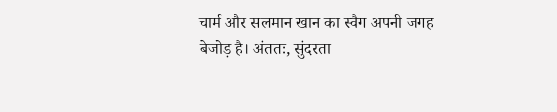चार्म और सलमान खान का स्वैग अपनी जगह बेजोड़ है। अंततः, सुंदरता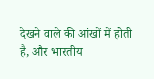देखने वाले की आंखों में होती है, और भारतीय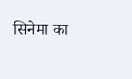सिनेमा का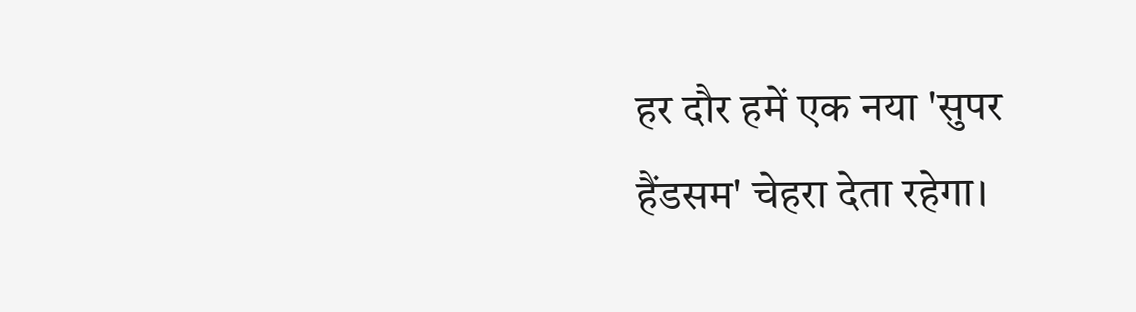हर दौर हमें एक नया 'सुपर हैंडसम' चेहरा देता रहेगा।